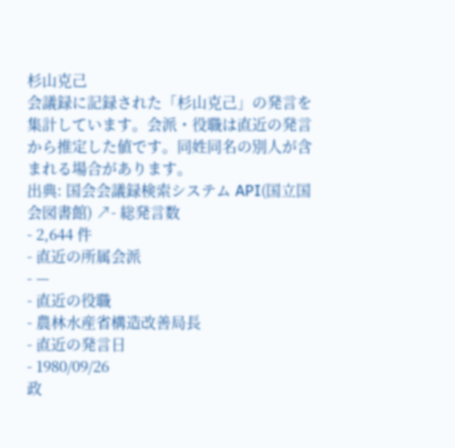杉山克己
会議録に記録された「杉山克己」の発言を集計しています。会派・役職は直近の発言から推定した値です。同姓同名の別人が含まれる場合があります。
出典: 国会会議録検索システム API(国立国会図書館) ↗- 総発言数
- 2,644 件
- 直近の所属会派
- —
- 直近の役職
- 農林水産省構造改善局長
- 直近の発言日
- 1980/09/26
政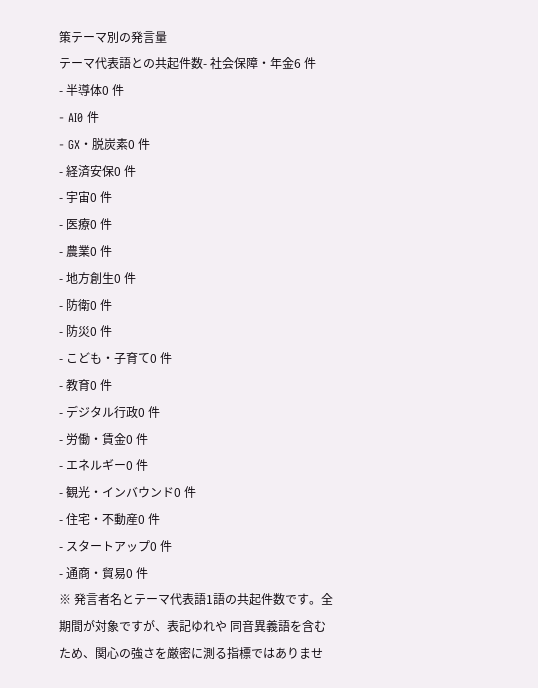策テーマ別の発言量
テーマ代表語との共起件数- 社会保障・年金6 件
- 半導体0 件
- AI0 件
- GX・脱炭素0 件
- 経済安保0 件
- 宇宙0 件
- 医療0 件
- 農業0 件
- 地方創生0 件
- 防衛0 件
- 防災0 件
- こども・子育て0 件
- 教育0 件
- デジタル行政0 件
- 労働・賃金0 件
- エネルギー0 件
- 観光・インバウンド0 件
- 住宅・不動産0 件
- スタートアップ0 件
- 通商・貿易0 件
※ 発言者名とテーマ代表語1語の共起件数です。全期間が対象ですが、表記ゆれや 同音異義語を含むため、関心の強さを厳密に測る指標ではありませ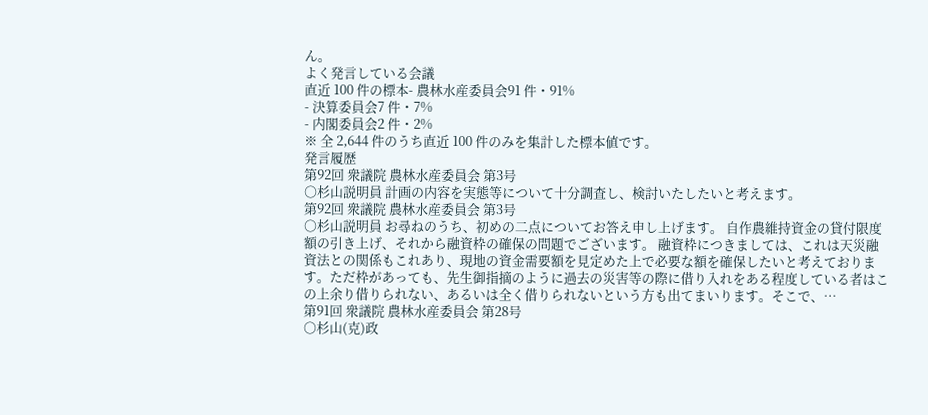ん。
よく発言している会議
直近 100 件の標本- 農林水産委員会91 件・91%
- 決算委員会7 件・7%
- 内閣委員会2 件・2%
※ 全 2,644 件のうち直近 100 件のみを集計した標本値です。
発言履歴
第92回 衆議院 農林水産委員会 第3号
○杉山説明員 計画の内容を実態等について十分調査し、検討いたしたいと考えます。
第92回 衆議院 農林水産委員会 第3号
○杉山説明員 お尋ねのうち、初めの二点についてお答え申し上げます。 自作農維持資金の貸付限度額の引き上げ、それから融資枠の確保の問題でございます。 融資枠につきましては、これは天災融資法との関係もこれあり、現地の資金需要額を見定めた上で必要な額を確保したいと考えております。ただ枠があっても、先生御指摘のように過去の災害等の際に借り入れをある程度している者はこの上余り借りられない、あるいは全く借りられないという方も出てまいります。そこで、…
第91回 衆議院 農林水産委員会 第28号
○杉山(克)政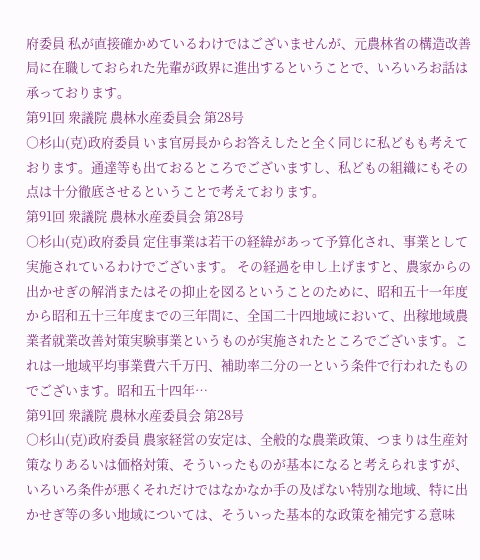府委員 私が直接確かめているわけではございませんが、元農林省の構造改善局に在職しておられた先輩が政界に進出するということで、いろいろお話は承っております。
第91回 衆議院 農林水産委員会 第28号
○杉山(克)政府委員 いま官房長からお答えしたと全く同じに私どもも考えております。通達等も出ておるところでございますし、私どもの組織にもその点は十分徹底させるということで考えております。
第91回 衆議院 農林水産委員会 第28号
○杉山(克)政府委員 定住事業は若干の経緯があって予算化され、事業として実施されているわけでございます。 その経過を申し上げますと、農家からの出かせぎの解消またはその抑止を図るということのために、昭和五十一年度から昭和五十三年度までの三年間に、全国二十四地域において、出稼地域農業者就業改善対策実験事業というものが実施されたところでございます。これは一地域平均事業費六千万円、補助率二分の一という条件で行われたものでございます。昭和五十四年…
第91回 衆議院 農林水産委員会 第28号
○杉山(克)政府委員 農家経営の安定は、全般的な農業政策、つまりは生産対策なりあるいは価格対策、そういったものが基本になると考えられますが、いろいろ条件が悪くそれだけではなかなか手の及ばない特別な地域、特に出かせぎ等の多い地域については、そういった基本的な政策を補完する意味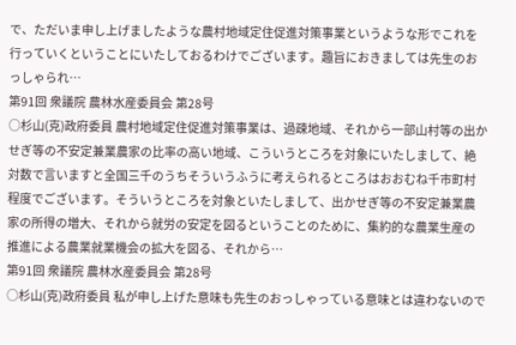で、ただいま申し上げましたような農村地域定住促進対策事業というような形でこれを行っていくということにいたしておるわけでございます。趣旨におきましては先生のおっしゃられ…
第91回 衆議院 農林水産委員会 第28号
○杉山(克)政府委員 農村地域定住促進対策事業は、過疎地域、それから一部山村等の出かせぎ等の不安定兼業農家の比率の高い地域、こういうところを対象にいたしまして、絶対数で言いますと全国三千のうちそういうふうに考えられるところはおおむね千市町村程度でございます。そういうところを対象といたしまして、出かせぎ等の不安定兼業農家の所得の増大、それから就労の安定を図るということのために、集約的な農業生産の推進による農業就業機会の拡大を図る、それから…
第91回 衆議院 農林水産委員会 第28号
○杉山(克)政府委員 私が申し上げた意味も先生のおっしゃっている意味とは違わないので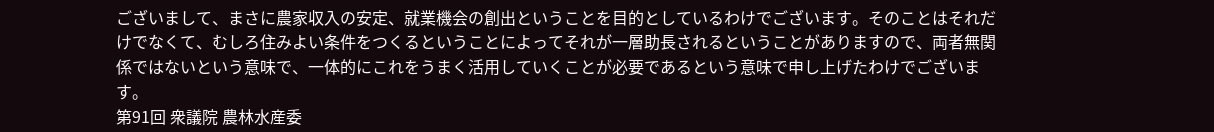ございまして、まさに農家収入の安定、就業機会の創出ということを目的としているわけでございます。そのことはそれだけでなくて、むしろ住みよい条件をつくるということによってそれが一層助長されるということがありますので、両者無関係ではないという意味で、一体的にこれをうまく活用していくことが必要であるという意味で申し上げたわけでございます。
第91回 衆議院 農林水産委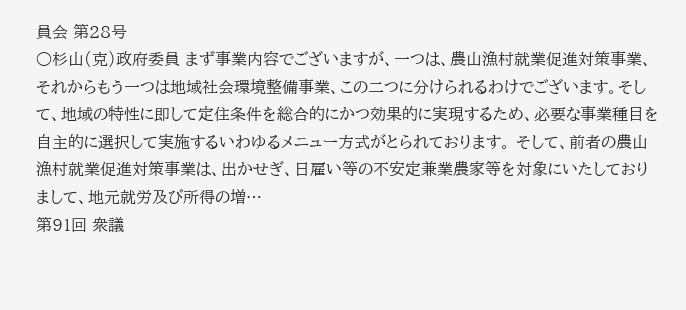員会 第28号
○杉山(克)政府委員 まず事業内容でございますが、一つは、農山漁村就業促進対策事業、それからもう一つは地域社会環境整備事業、この二つに分けられるわけでございます。そして、地域の特性に即して定住条件を総合的にかつ効果的に実現するため、必要な事業種目を自主的に選択して実施するいわゆるメニュー方式がとられております。 そして、前者の農山漁村就業促進対策事業は、出かせぎ、日雇い等の不安定兼業農家等を対象にいたしておりまして、地元就労及び所得の増…
第91回 衆議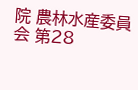院 農林水産委員会 第28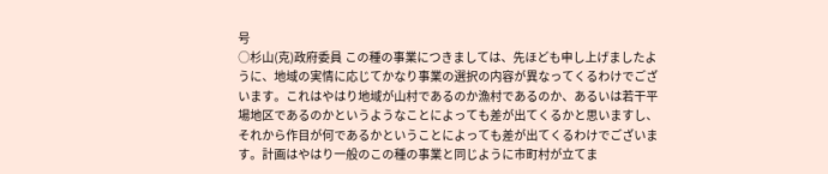号
○杉山(克)政府委員 この種の事業につきましては、先ほども申し上げましたように、地域の実情に応じてかなり事業の選択の内容が異なってくるわけでございます。これはやはり地域が山村であるのか漁村であるのか、あるいは若干平場地区であるのかというようなことによっても差が出てくるかと思いますし、それから作目が何であるかということによっても差が出てくるわけでございます。計画はやはり一般のこの種の事業と同じように市町村が立てま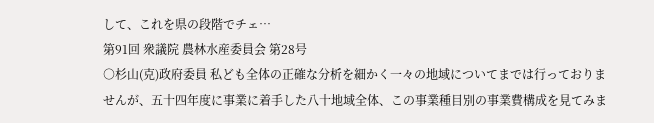して、これを県の段階でチェ…
第91回 衆議院 農林水産委員会 第28号
○杉山(克)政府委員 私ども全体の正確な分析を細かく一々の地域についてまでは行っておりませんが、五十四年度に事業に着手した八十地域全体、この事業種目別の事業費構成を見てみま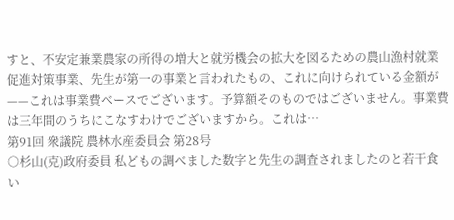すと、不安定兼業農家の所得の増大と就労機会の拡大を図るための農山漁村就業促進対策事業、先生が第一の事業と言われたもの、これに向けられている金額が——これは事業費ベースでございます。予算額そのものではございません。事業費は三年間のうちにこなすわけでございますから。これは…
第91回 衆議院 農林水産委員会 第28号
○杉山(克)政府委員 私どもの調べました数字と先生の調査されましたのと若干食い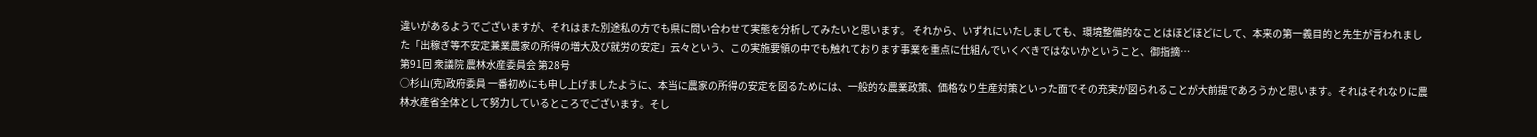違いがあるようでございますが、それはまた別途私の方でも県に問い合わせて実態を分析してみたいと思います。 それから、いずれにいたしましても、環境整備的なことはほどほどにして、本来の第一義目的と先生が言われました「出稼ぎ等不安定兼業農家の所得の増大及び就労の安定」云々という、この実施要領の中でも触れております事業を重点に仕組んでいくべきではないかということ、御指摘…
第91回 衆議院 農林水産委員会 第28号
○杉山(克)政府委員 一番初めにも申し上げましたように、本当に農家の所得の安定を図るためには、一般的な農業政策、価格なり生産対策といった面でその充実が図られることが大前提であろうかと思います。それはそれなりに農林水産省全体として努力しているところでございます。そし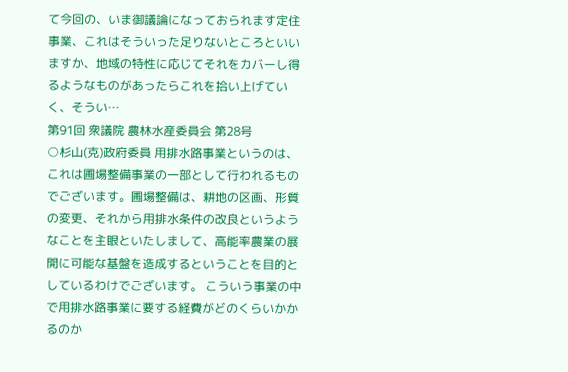て今回の、いま御議論になっておられます定住事業、これはそういった足りないところといいますか、地域の特性に応じてそれをカバーし得るようなものがあったらこれを拾い上げていく、そうい…
第91回 衆議院 農林水産委員会 第28号
○杉山(克)政府委員 用排水路事業というのは、これは圃場整備事業の一部として行われるものでございます。圃場整備は、耕地の区画、形質の変更、それから用排水条件の改良というようなことを主眼といたしまして、高能率農業の展開に可能な基盤を造成するということを目的としているわけでございます。 こういう事業の中で用排水路事業に要する経費がどのくらいかかるのか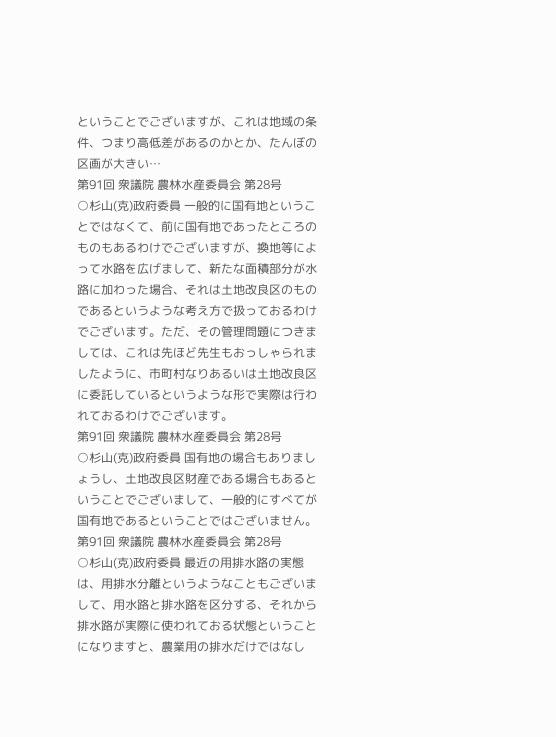ということでございますが、これは地域の条件、つまり高低差があるのかとか、たんぼの区画が大きい…
第91回 衆議院 農林水産委員会 第28号
○杉山(克)政府委員 一般的に国有地ということではなくて、前に国有地であったところのものもあるわけでございますが、換地等によって水路を広げまして、新たな面積部分が水路に加わった場合、それは土地改良区のものであるというような考え方で扱っておるわけでございます。ただ、その管理問題につきましては、これは先ほど先生もおっしゃられましたように、市町村なりあるいは土地改良区に委託しているというような形で実際は行われておるわけでございます。
第91回 衆議院 農林水産委員会 第28号
○杉山(克)政府委員 国有地の場合もありましょうし、土地改良区財産である場合もあるということでございまして、一般的にすべてが国有地であるということではございません。
第91回 衆議院 農林水産委員会 第28号
○杉山(克)政府委員 最近の用排水路の実態は、用排水分離というようなこともございまして、用水路と排水路を区分する、それから排水路が実際に使われておる状態ということになりますと、農業用の排水だけではなし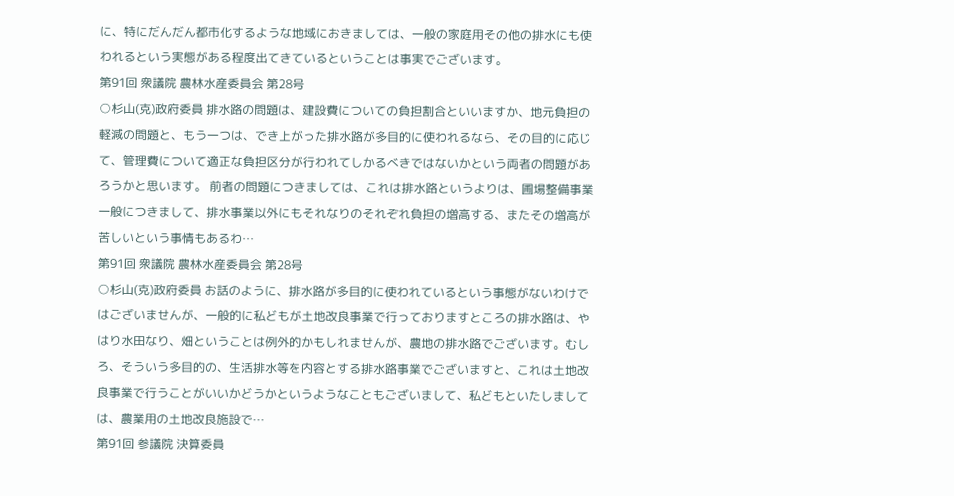に、特にだんだん都市化するような地域におきましては、一般の家庭用その他の排水にも使われるという実態がある程度出てきているということは事実でございます。
第91回 衆議院 農林水産委員会 第28号
○杉山(克)政府委員 排水路の問題は、建設費についての負担割合といいますか、地元負担の軽減の問題と、もう一つは、でき上がった排水路が多目的に使われるなら、その目的に応じて、管理費について適正な負担区分が行われてしかるべきではないかという両者の問題があろうかと思います。 前者の問題につきましては、これは排水路というよりは、圃場整備事業一般につきまして、排水事業以外にもそれなりのそれぞれ負担の増高する、またその増高が苦しいという事情もあるわ…
第91回 衆議院 農林水産委員会 第28号
○杉山(克)政府委員 お話のように、排水路が多目的に使われているという事態がないわけではございませんが、一般的に私どもが土地改良事業で行っておりますところの排水路は、やはり水田なり、畑ということは例外的かもしれませんが、農地の排水路でございます。むしろ、そういう多目的の、生活排水等を内容とする排水路事業でございますと、これは土地改良事業で行うことがいいかどうかというようなこともございまして、私どもといたしましては、農業用の土地改良施設で…
第91回 参議院 決算委員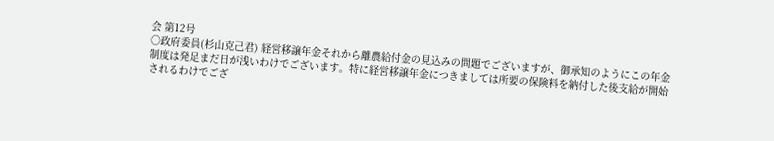会 第12号
○政府委員(杉山克己君) 経営移譲年金それから離農給付金の見込みの問題でございますが、御承知のようにこの年金制度は発足まだ日が浅いわけでございます。特に経営移譲年金につきましては所要の保険料を納付した後支給が開始されるわけでござ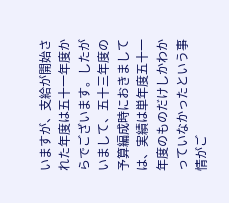いますが、支給が開始された年度は五十一年度からでございます。したがいまして、五十三年度の予算編成時におきましては、実績は単年度五十一年度のものだけしかわかっていなかったという事情がご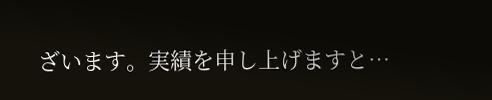ざいます。実績を申し上げますと…